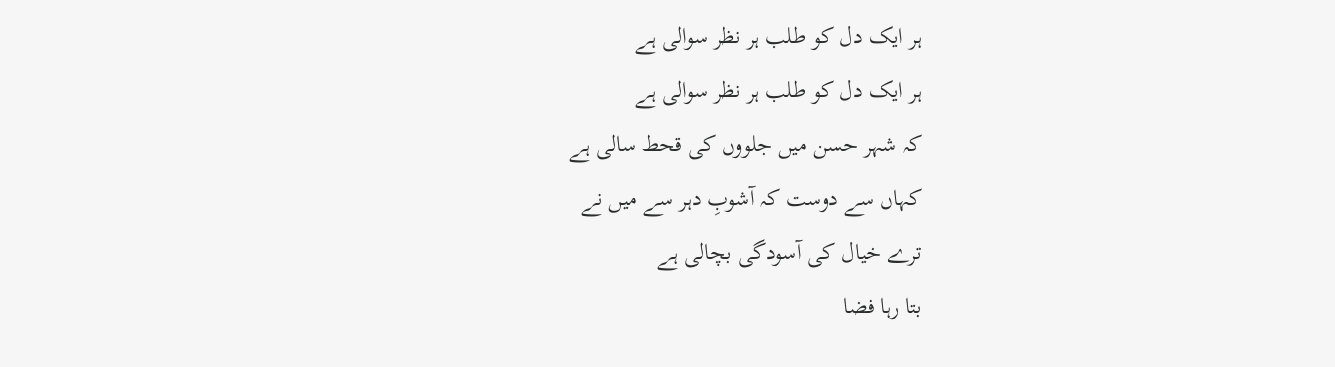ہر ایک دل کو طلب ہر نظر سوالی ہے
ہر ایک دل کو طلب ہر نظر سوالی ہے
کہ شہر حسن میں جلووں کی قحط سالی ہے
کہاں سے دوست کہ آشوبِ دہر سے میں نے
ترے خیال کی آسودگی بچالی ہے
بتا رہا فضا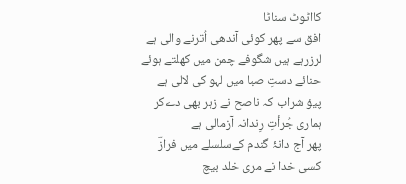کااٹوٹ سناٹا
افق سے پھر کوئی آندھی اُترنے والی ہے
لرزرہے ہیں شگوفے چمن میں کھلتے ہوئے
حنائے دستِ صبا میں لہو کی لالی ہے
پیؤ شراب کہ ناصح نے زہر بھی دےکر
ہماری جُرأتِ رِندانہ آزمالی ہے
پھر آج دانۂ گندم کےسلسلے میں فرازؔ
کسی خدا نے مری خلد بیچ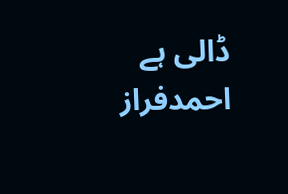ڈالی ہے
احمدفراز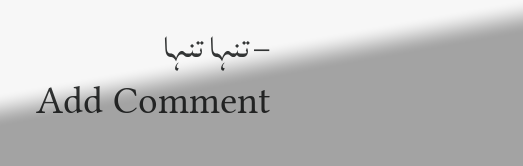– تنہا تنہا
Add Comment